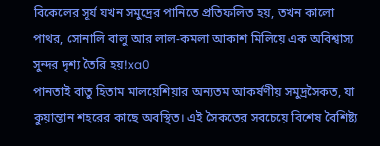বিকেলের সূর্য যখন সমুদ্রের পানিতে প্রতিফলিত হয়, তখন কালো পাথর, সোনালি বালু আর লাল-কমলা আকাশ মিলিয়ে এক অবিশ্বাস্য সুন্দর দৃশ্য তৈরি হয়!xa0
পানতাই বাতু হিতাম মালয়েশিয়ার অন্যতম আকর্ষণীয় সমুদ্রসৈকত, যা কুয়ান্তান শহরের কাছে অবস্থিত। এই সৈকতের সবচেয়ে বিশেষ বৈশিষ্ট্য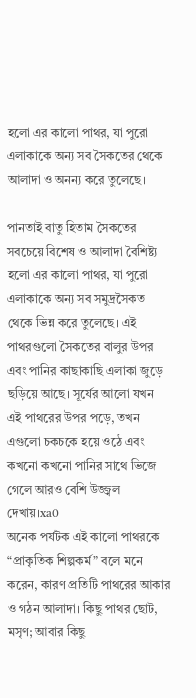হলো এর কালো পাথর, যা পুরো এলাকাকে অন্য সব সৈকতের থেকে আলাদা ও অনন্য করে তুলেছে।

পানতাই বাতু হিতাম সৈকতের সবচেয়ে বিশেষ ও আলাদা বৈশিষ্ট্য হলো এর কালো পাথর, যা পুরো এলাকাকে অন্য সব সমুদ্রসৈকত থেকে ভিন্ন করে তুলেছে। এই পাথরগুলো সৈকতের বালুর উপর এবং পানির কাছাকাছি এলাকা জুড়ে ছড়িয়ে আছে। সূর্যের আলো যখন এই পাথরের উপর পড়ে, তখন এগুলো চকচকে হয়ে ওঠে এবং কখনো কখনো পানির সাথে ভিজে গেলে আরও বেশি উজ্জ্বল দেখায়।xa0
অনেক পর্যটক এই কালো পাথরকে “প্রাকৃতিক শিল্পকর্ম” বলে মনে করেন, কারণ প্রতিটি পাথরের আকার ও গঠন আলাদা। কিছু পাথর ছোট, মসৃণ; আবার কিছু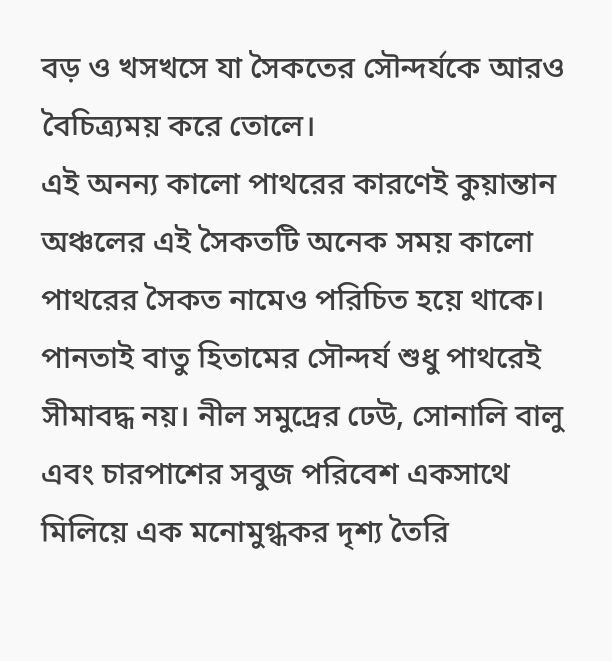বড় ও খসখসে যা সৈকতের সৌন্দর্যকে আরও বৈচিত্র্যময় করে তোলে।
এই অনন্য কালো পাথরের কারণেই কুয়ান্তান অঞ্চলের এই সৈকতটি অনেক সময় কালো পাথরের সৈকত নামেও পরিচিত হয়ে থাকে।
পানতাই বাতু হিতামের সৌন্দর্য শুধু পাথরেই সীমাবদ্ধ নয়। নীল সমুদ্রের ঢেউ, সোনালি বালু এবং চারপাশের সবুজ পরিবেশ একসাথে মিলিয়ে এক মনোমুগ্ধকর দৃশ্য তৈরি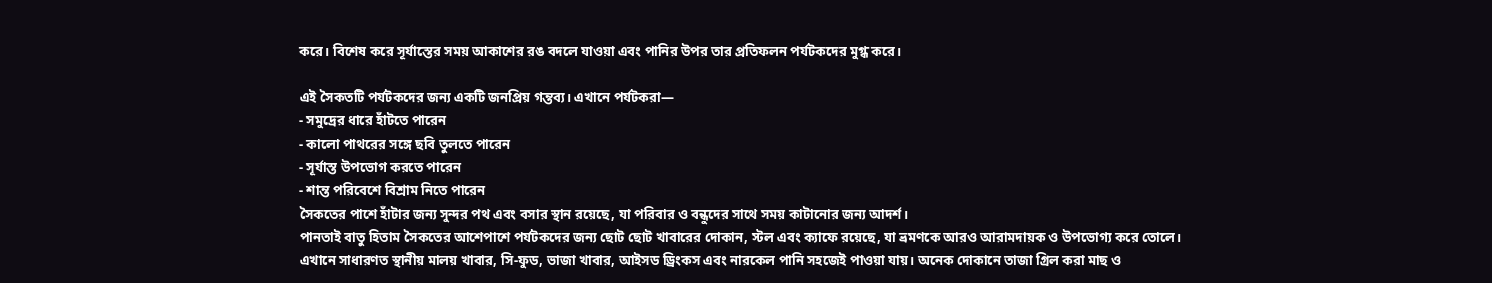করে। বিশেষ করে সূর্যাস্তের সময় আকাশের রঙ বদলে যাওয়া এবং পানির উপর তার প্রতিফলন পর্যটকদের মুগ্ধ করে।

এই সৈকতটি পর্যটকদের জন্য একটি জনপ্রিয় গন্তব্য। এখানে পর্যটকরা—
- সমুদ্রের ধারে হাঁটতে পারেন
- কালো পাথরের সঙ্গে ছবি তুলতে পারেন
- সূর্যাস্ত উপভোগ করতে পারেন
- শান্ত পরিবেশে বিশ্রাম নিতে পারেন
সৈকতের পাশে হাঁটার জন্য সুন্দর পথ এবং বসার স্থান রয়েছে, যা পরিবার ও বন্ধুদের সাথে সময় কাটানোর জন্য আদর্শ।
পানতাই বাতু হিতাম সৈকতের আশেপাশে পর্যটকদের জন্য ছোট ছোট খাবারের দোকান, স্টল এবং ক্যাফে রয়েছে, যা ভ্রমণকে আরও আরামদায়ক ও উপভোগ্য করে তোলে।
এখানে সাধারণত স্থানীয় মালয় খাবার, সি-ফুড, ভাজা খাবার, আইসড ড্রিংকস এবং নারকেল পানি সহজেই পাওয়া যায়। অনেক দোকানে তাজা গ্রিল করা মাছ ও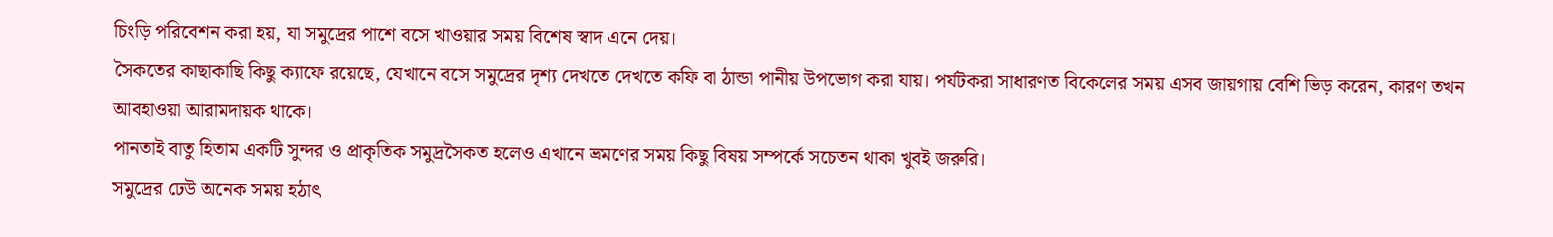চিংড়ি পরিবেশন করা হয়, যা সমুদ্রের পাশে বসে খাওয়ার সময় বিশেষ স্বাদ এনে দেয়।
সৈকতের কাছাকাছি কিছু ক্যাফে রয়েছে, যেখানে বসে সমুদ্রের দৃশ্য দেখতে দেখতে কফি বা ঠান্ডা পানীয় উপভোগ করা যায়। পর্যটকরা সাধারণত বিকেলের সময় এসব জায়গায় বেশি ভিড় করেন, কারণ তখন আবহাওয়া আরামদায়ক থাকে।
পানতাই বাতু হিতাম একটি সুন্দর ও প্রাকৃতিক সমুদ্রসৈকত হলেও এখানে ভ্রমণের সময় কিছু বিষয় সম্পর্কে সচেতন থাকা খুবই জরুরি।
সমুদ্রের ঢেউ অনেক সময় হঠাৎ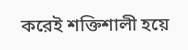করেই শক্তিশালী হয়ে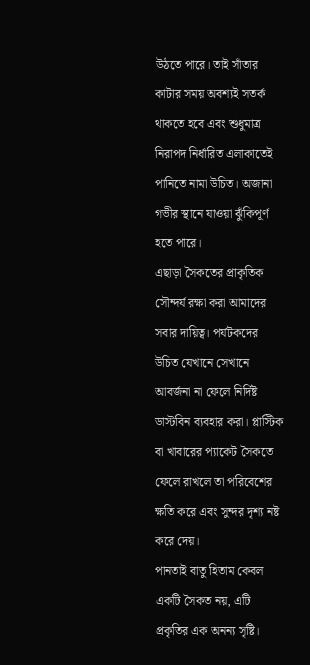উঠতে পারে। তাই সাঁতার কাটার সময় অবশ্যই সতর্ক থাকতে হবে এবং শুধুমাত্র নিরাপদ নির্ধারিত এলাকাতেই পানিতে নামা উচিত। অজানা গভীর স্থানে যাওয়া ঝুঁকিপূর্ণ হতে পারে।
এছাড়া সৈকতের প্রাকৃতিক সৌন্দর্য রক্ষা করা আমাদের সবার দায়িত্ব। পর্যটকদের উচিত যেখানে সেখানে আবর্জনা না ফেলে নির্দিষ্ট ডাস্টবিন ব্যবহার করা। প্লাস্টিক বা খাবারের প্যাকেট সৈকতে ফেলে রাখলে তা পরিবেশের ক্ষতি করে এবং সুন্দর দৃশ্য নষ্ট করে দেয়।
পানতাই বাতু হিতাম কেবল একটি সৈকত নয়, এটি প্রকৃতির এক অনন্য সৃষ্টি।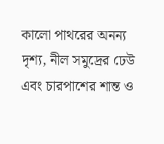কালো পাথরের অনন্য দৃশ্য, নীল সমুদ্রের ঢেউ এবং চারপাশের শান্ত ও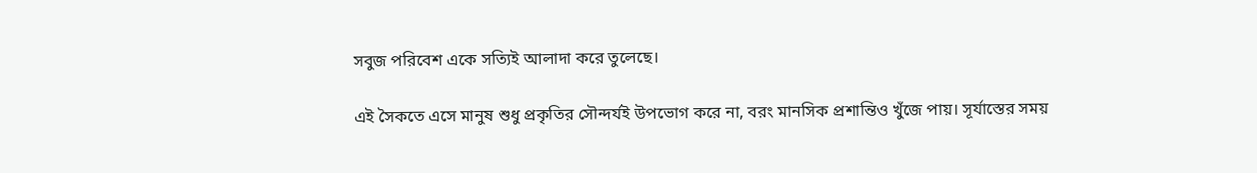সবুজ পরিবেশ একে সত্যিই আলাদা করে তুলেছে।

এই সৈকতে এসে মানুষ শুধু প্রকৃতির সৌন্দর্যই উপভোগ করে না, বরং মানসিক প্রশান্তিও খুঁজে পায়। সূর্যাস্তের সময়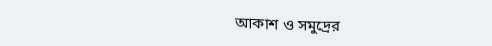আকাশ ও সমুদ্রের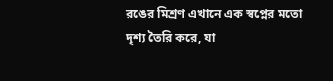রঙের মিশ্রণ এখানে এক স্বপ্নের মতো দৃশ্য তৈরি করে, যা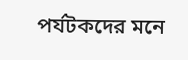পর্যটকদের মনে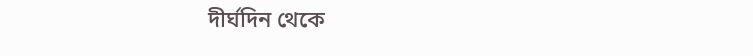দীর্ঘদিন থেকে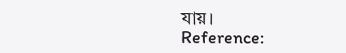যায়।
Reference: